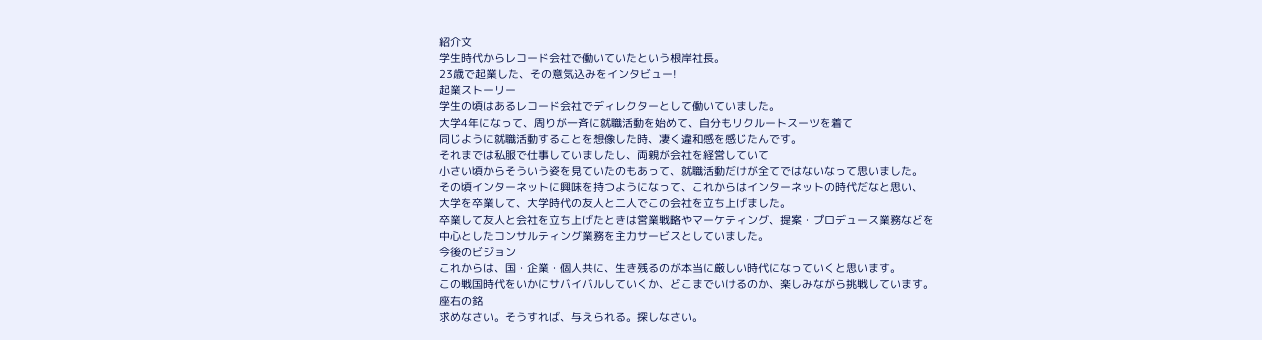紹介文
学生時代からレコード会社で働いていたという根岸社長。
23歳で起業した、その意気込みをインタビュー!
起業ストーリー
学生の頃はあるレコード会社でディレクターとして働いていました。
大学4年になって、周りが一斉に就職活動を始めて、自分もリクルートスーツを着て
同じように就職活動することを想像した時、凄く違和感を感じたんです。
それまでは私服で仕事していましたし、両親が会社を経営していて
小さい頃からそういう姿を見ていたのもあって、就職活動だけが全てではないなって思いました。
その頃インターネットに興味を持つようになって、これからはインターネットの時代だなと思い、
大学を卒業して、大学時代の友人と二人でこの会社を立ち上げました。
卒業して友人と会社を立ち上げたときは営業戦略やマーケティング、提案・プロデュース業務などを
中心としたコンサルティング業務を主力サービスとしていました。
今後のビジョン
これからは、国・企業・個人共に、生き残るのが本当に厳しい時代になっていくと思います。
この戦国時代をいかにサバイバルしていくか、どこまでいけるのか、楽しみながら挑戦しています。
座右の銘
求めなさい。そうすれば、与えられる。探しなさい。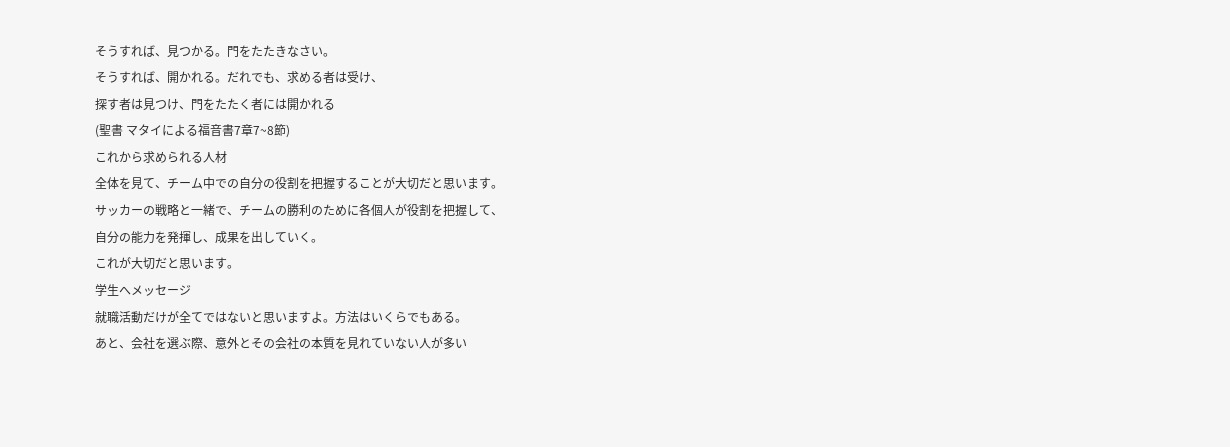そうすれば、見つかる。門をたたきなさい。
そうすれば、開かれる。だれでも、求める者は受け、
探す者は見つけ、門をたたく者には開かれる
(聖書 マタイによる福音書7章7~8節)
これから求められる人材
全体を見て、チーム中での自分の役割を把握することが大切だと思います。
サッカーの戦略と一緒で、チームの勝利のために各個人が役割を把握して、
自分の能力を発揮し、成果を出していく。
これが大切だと思います。
学生へメッセージ
就職活動だけが全てではないと思いますよ。方法はいくらでもある。
あと、会社を選ぶ際、意外とその会社の本質を見れていない人が多い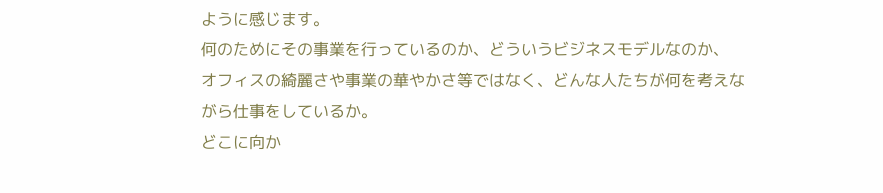ように感じます。
何のためにその事業を行っているのか、どういうビジネスモデルなのか、
オフィスの綺麗さや事業の華やかさ等ではなく、どんな人たちが何を考えながら仕事をしているか。
どこに向か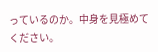っているのか。中身を見極めてください。